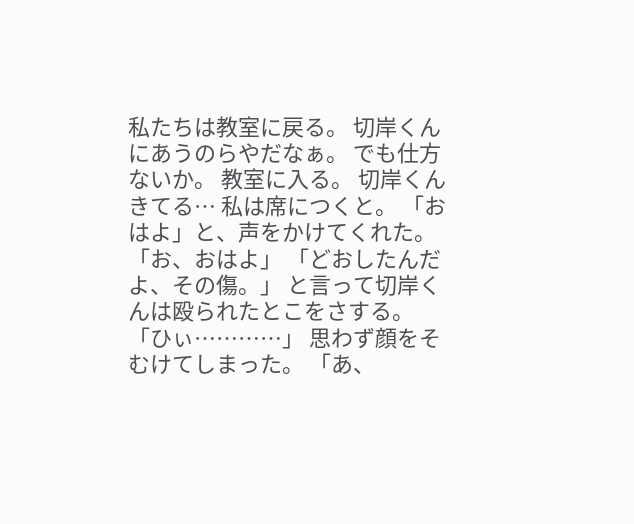私たちは教室に戻る。 切岸くんにあうのらやだなぁ。 でも仕方ないか。 教室に入る。 切岸くんきてる… 私は席につくと。 「おはよ」と、声をかけてくれた。 「お、おはよ」 「どおしたんだよ、その傷。」 と言って切岸くんは殴られたとこをさする。 「ひぃ…………」 思わず顔をそむけてしまった。 「あ、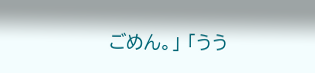ごめん。」 「うう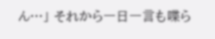ん…」 それから一日一言も喋ら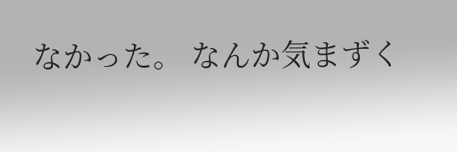なかった。 なんか気まずく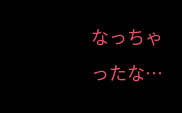なっちゃったな…